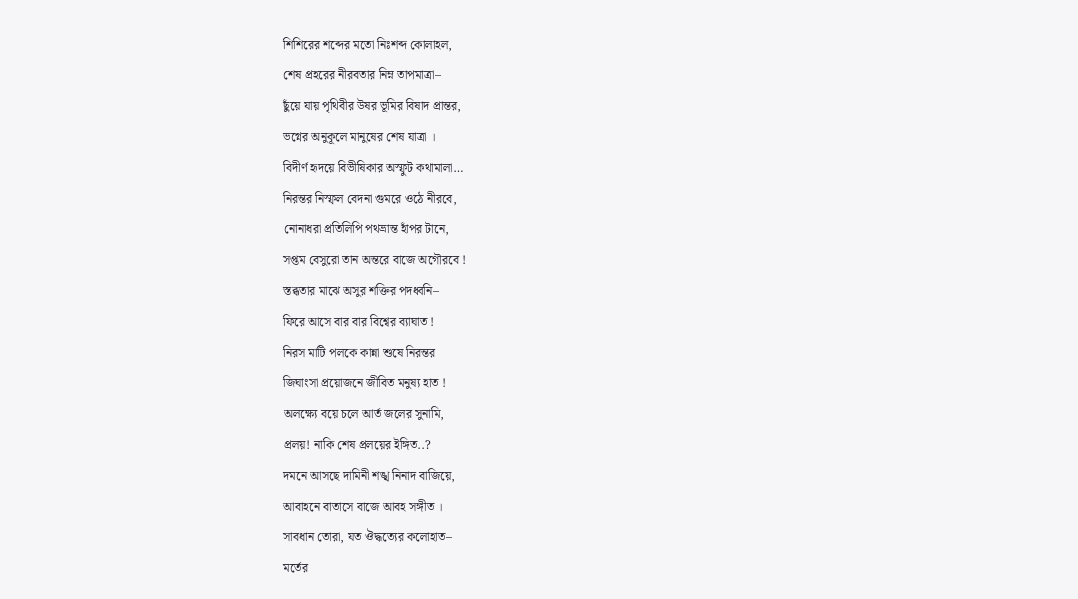শিশিরের শব্দের মতো নিঃশব্দ কোলাহল,
শেষ প্রহরের নীরবতার নিম্ন তাপমাত্রা–
ছুঁয়ে যায় পৃথিবীর উষর ভূমির বিষাদ প্রান্তর,
ভগ্নের অনুকূলে মানুষের শেষ যাত্রা ।
বিদীর্ণ হৃদয়ে বিভীষিকার অস্ফুট কথামালা…
নিরন্তর নিস্ফল বেদনা গুমরে ওঠে নীরবে,
নোনাধরা প্রতিলিপি পথভ্রান্ত হাঁপর টানে,
সপ্তম বেসুরো তান অন্তরে বাজে অগৌরবে !
স্তব্ধতার মাঝে অসুর শক্তির পদধ্বনি–
ফিরে আসে বার বার বিশ্বের ব্যাঘাত !
নিরস মাটি পলকে কান্না শুষে নিরন্তর
জিঘাংসা প্রয়োজনে জীবিত মনুষ্য হাত !
অলক্ষ্যে বয়ে চলে আর্ত জলের সুনামি,
প্রলয়! নাকি শেষ প্রলয়ের ইঙ্গিত..?
দমনে আসছে দামিনী শঙ্খ নিনাদ বাজিয়ে,
আবাহনে বাতাসে বাজে আবহ সঙ্গীত ।
সাবধান তোরা, যত ঔদ্ধত্যের কলোহাত–
মর্তের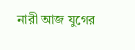নারী আজ যুগের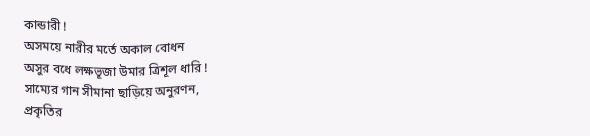কান্ডারী !
অসময়ে নারীর মর্তে অকাল বোধন
অসুর বধে লক্ষভূজা উমার ত্রিশূল ধারি !
সাম্যের গান সীমানা ছাড়িয়ে অনুরণন,
প্রকৃতির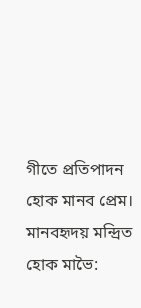গীতে প্রতিপাদন হোক মানব প্রেম।
মানবহৃদয় মন্দ্রিত হোক মাভৈ: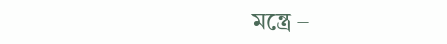মন্ত্রে –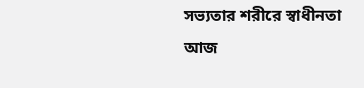সভ্যতার শরীরে স্বাধীনতা আজ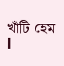খাঁটি হেম l